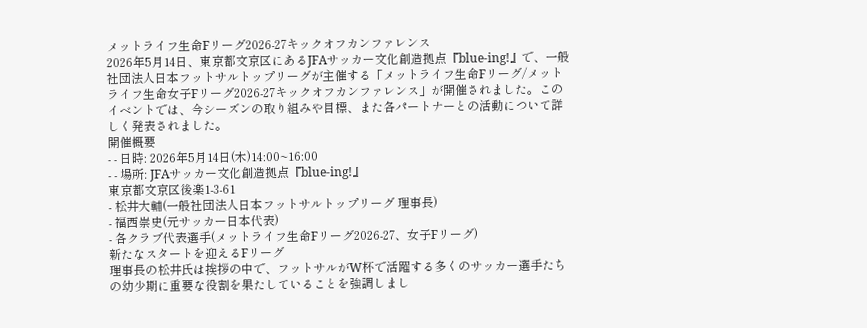メットライフ生命Fリーグ2026-27キックオフカンファレンス
2026年5月14日、東京都文京区にあるJFAサッカー文化創造拠点『blue-ing!』で、一般社団法人日本フットサルトップリーグが主催する「メットライフ生命Fリーグ/メットライフ生命女子Fリーグ2026-27キックオフカンファレンス」が開催されました。このイベントでは、今シーズンの取り組みや目標、また各パートナーとの活動について詳しく発表されました。
開催概要
- - 日時: 2026年5月14日(木)14:00~16:00
- - 場所: JFAサッカー文化創造拠点『blue-ing!』
東京都文京区後楽1-3-61
- 松井大輔(一般社団法人日本フットサルトップリーグ 理事長)
- 福西崇史(元サッカー日本代表)
- 各クラブ代表選手(メットライフ生命Fリーグ2026-27、女子Fリーグ)
新たなスタートを迎えるFリーグ
理事長の松井氏は挨拶の中で、フットサルがW杯で活躍する多くのサッカー選手たちの幼少期に重要な役割を果たしていることを強調しまし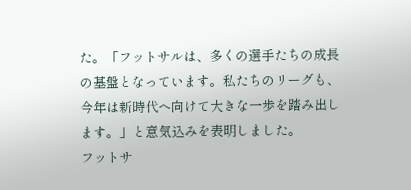た。「フットサルは、多くの選手たちの成長の基盤となっています。私たちのリーグも、今年は新時代へ向けて大きな一歩を踏み出します。」と意気込みを表明しました。
フットサ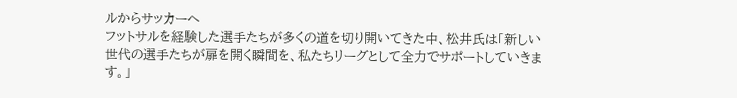ルからサッカーへ
フットサルを経験した選手たちが多くの道を切り開いてきた中、松井氏は「新しい世代の選手たちが扉を開く瞬間を、私たちリーグとして全力でサポートしていきます。」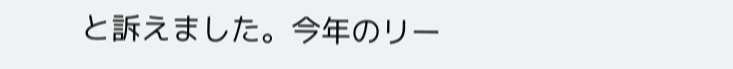と訴えました。今年のリー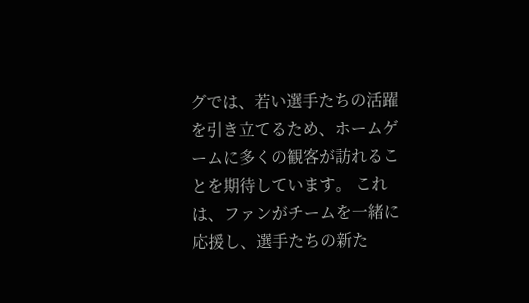グでは、若い選手たちの活躍を引き立てるため、ホームゲームに多くの観客が訪れることを期待しています。 これは、ファンがチームを一緒に応援し、選手たちの新た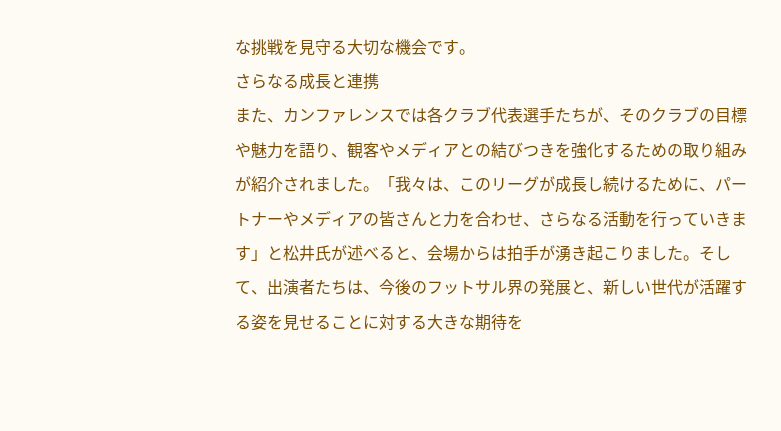な挑戦を見守る大切な機会です。
さらなる成長と連携
また、カンファレンスでは各クラブ代表選手たちが、そのクラブの目標や魅力を語り、観客やメディアとの結びつきを強化するための取り組みが紹介されました。「我々は、このリーグが成長し続けるために、パートナーやメディアの皆さんと力を合わせ、さらなる活動を行っていきます」と松井氏が述べると、会場からは拍手が湧き起こりました。そして、出演者たちは、今後のフットサル界の発展と、新しい世代が活躍する姿を見せることに対する大きな期待を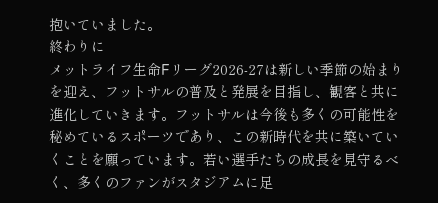抱いていました。
終わりに
メットライフ生命Fリーグ2026-27は新しい季節の始まりを迎え、フットサルの普及と発展を目指し、観客と共に進化していきます。フットサルは今後も多くの可能性を秘めているスポーツであり、この新時代を共に築いていくことを願っています。若い選手たちの成長を見守るべく、多くのファンがスタジアムに足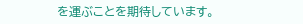を運ぶことを期待しています。